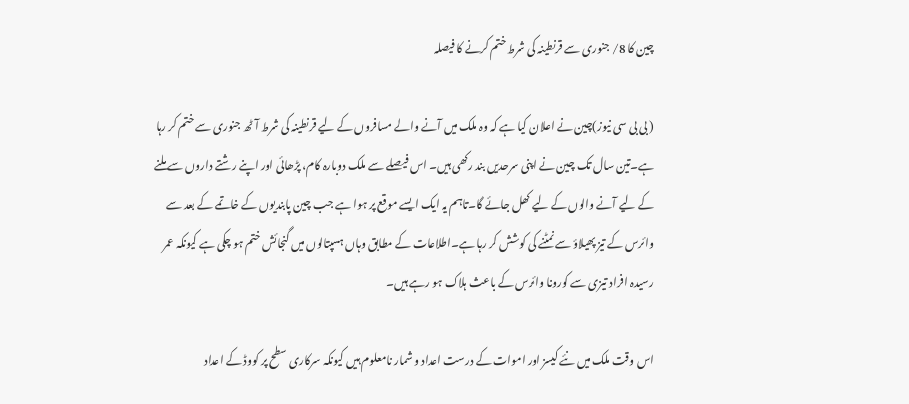چین کا 8/ جنوری سے قرنطینہ کی شرط ختم کرنے کا فیصلہ

( بی بی سی نیوز)چین نے اعلان کیا ہے کہ وہ ملک میں آنے والے مسافروں کے لیے قرنطینہ کی شرط آٹھ جنوری سے ختم کر رہا ہے۔تین سال تک چین نے اپنی سرحدیں بند رکھی ہیں۔ اس فیصلے سے ملک دوبارہ کام، پڑھائی اور اپنے رشتے داروں سے ملنے کے لیے آنے والوں کے لیے کھل جائے گا۔تاہم یہ ایک ایسے موقع پر ہوا ہے جب چین پابندیوں کے خاتمے کے بعد سے وائرس کے تیز پھیلاؤ سے نمٹنے کی کوشش کر رہا ہے۔اطلاعات کے مطابق وہاں ہسپتالوں میں گنجائش ختم ہو چکی ہے کیونکہ عمر رسیدہ افراد تیزی سے کورونا وائرس کے باعث ہلاک ہو رہے ہیں۔

اس وقت ملک میں نئے کیسز اور اموات کے درست اعداد و شمار نامعلوم ہیں کیونکہ سرکاری سطح پر کووڈ کے اعداد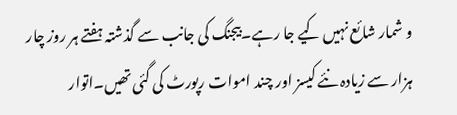و شمار شائع نہیں کیے جا رہے۔بیجنگ کی جانب سے گذشتہ ہفتے ہر روز چار ہزار سے زیادہ نئے کیسز اور چند اموات رپورٹ کی گئی تھیں۔اتوار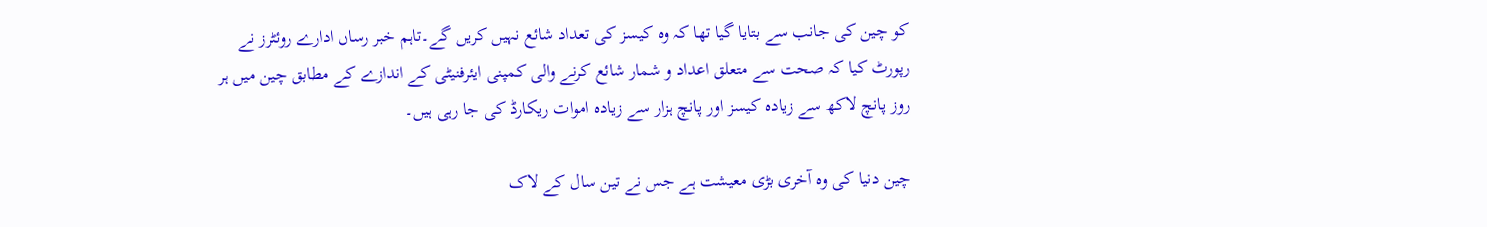کو چین کی جانب سے بتایا گیا تھا کہ وہ کیسز کی تعداد شائع نہیں کریں گے۔تاہم خبر رساں ادارے روئٹرز نے رپورٹ کیا کہ صحت سے متعلق اعداد و شمار شائع کرنے والی کمپنی ایئرفنیٹی کے اندازے کے مطابق چین میں ہر روز پانچ لاکھ سے زیادہ کیسز اور پانچ ہزار سے زیادہ اموات ریکارڈ کی جا رہی ہیں۔

چین دنیا کی وہ آخری بڑی معیشت ہے جس نے تین سال کے لاک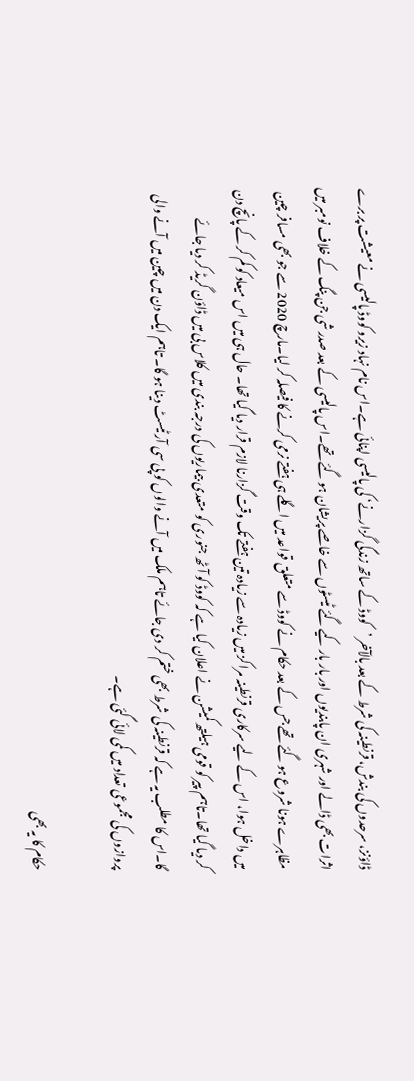ڈاؤنز، سرحدوں کی بندش، قرنطینہ کی شرط کے بعد بالآخر ’کووڈ کے ساتھ زندگی گزارنے‘ کی پالیسی اپنائی ہے۔اس نام نہاد زیرو کووڈ پالیسی نے معیشت پر برے اثرات بھی ڈالے اور شہری ان پابندیوں اور بار بار کیے گئے ٹیسٹوں سے خاصے پریشان ہو گئے تھے۔اس پالیسی کے بعد صدر شی جن پنگ کے خلاف نومبر میں مظاہرے ہونا شروع ہو گئے تھے جس کے بعد حکام نے کووڈ سے متعلق قواعد میں اگلے ہی ہفتے نرمی کرنے کا فیصلہ کر لیا۔مارچ 2020 سے جو بھی مسافر چین میں داخل ہوا، اس کے لیے سرکاری قرنطینہ مراکز میں زیادہ سے زیادہ تین ہفتے تک وقت گزارنا لازم قرار دیا گیا تھا۔ حال ہی میں اس میعاد کو کم کر کے پانچ دن کر دیا گیا تھا۔تاہم پیر کو قومی ہیلتھ کمیشن نے اعلان کیا ہے کہ کووڈ کو آٹھ جنوری کو متعدی بیماریوں کی درجہ بندی میں کلاس بی میں ڈاؤن گریڈ کر دیا جائے گا۔اس کا مطلب یہ ہے کہ قرنطینہ کی شرط بھی ختم کر دی جائے تاہم ملک میں آنے والوں کو پی سی آر ٹیسٹ دینا ہو گا۔ تاہم ایک دن میں چین میں آنے والی پروازوں کی مجموعی تعداد میں کمی لائی گئی ہے۔

حکام کا یہ بھی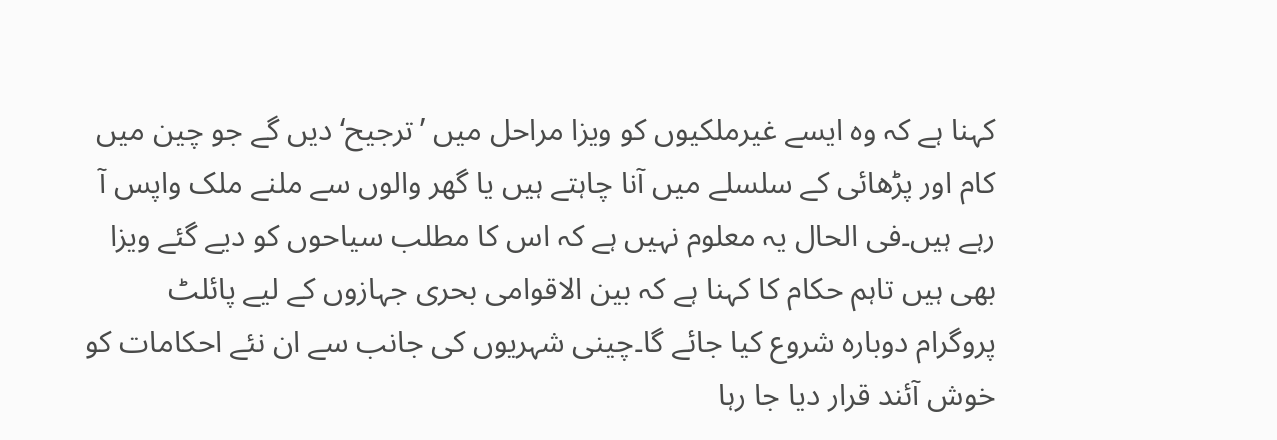کہنا ہے کہ وہ ایسے غیرملکیوں کو ویزا مراحل میں ’ترجیح‘ دیں گے جو چین میں کام اور پڑھائی کے سلسلے میں آنا چاہتے ہیں یا گھر والوں سے ملنے ملک واپس آ رہے ہیں۔فی الحال یہ معلوم نہیں ہے کہ اس کا مطلب سیاحوں کو دیے گئے ویزا بھی ہیں تاہم حکام کا کہنا ہے کہ بین الاقوامی بحری جہازوں کے لیے پائلٹ پروگرام دوبارہ شروع کیا جائے گا۔چینی شہریوں کی جانب سے ان نئے احکامات کو خوش آئند قرار دیا جا رہا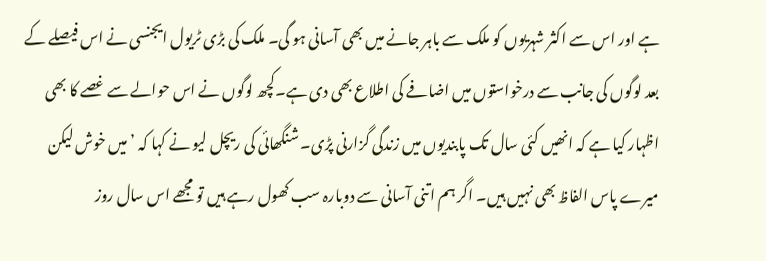ہے اور اس سے اکثر شہریوں کو ملک سے باہر جانے میں بھی آسانی ہو گی۔ ملک کی بڑی ٹریول ایجنسی نے اس فیصلے کے بعد لوگوں کی جانب سے درخواستوں میں اضافے کی اطلاع بھی دی ہے۔کچھ لوگوں نے اس حوالے سے غصے کا بھی اظہار کیا ہے کہ انھیں کئی سال تک پابندیوں میں زندگی گزارنی پڑی۔ شنگھائی کی ریچل لیو نے کہا کہ ’میں خوش لیکن میرے پاس الفاظ بھی نہیں ہیں۔ اگر ہم اتنی آسانی سے دوبارہ سب کھول رہے ہیں تو مجھے اس سال روز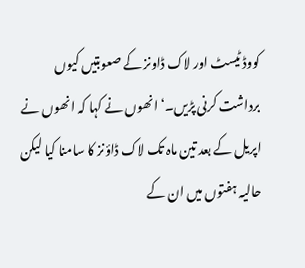کووڈ ٹیسٹ اور لاک ڈاونز کے صعوبتیں کیوں برداشت کرنی پڑیں۔‘انھوں نے کہا کہ انھوں نے اپریل کے بعد تین ماہ تک لاک ڈاؤنز کا سامنا کیا لیکن حالیہ ہفتوں میں ان کے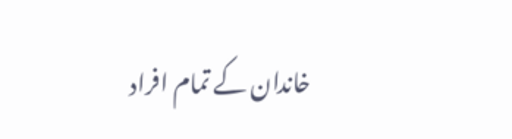خاندان کے تمام افراد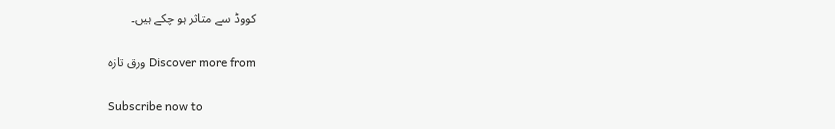کووڈ سے متاثر ہو چکے ہیں۔

Discover more from ورق تازہ

Subscribe now to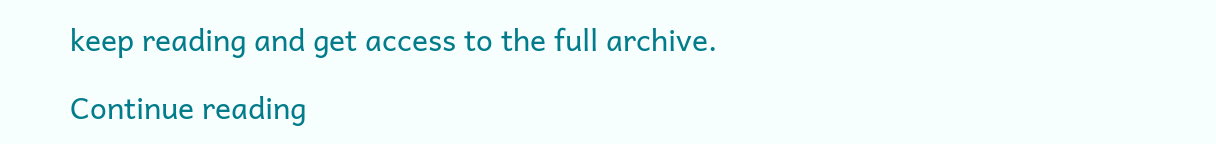keep reading and get access to the full archive.

Continue reading